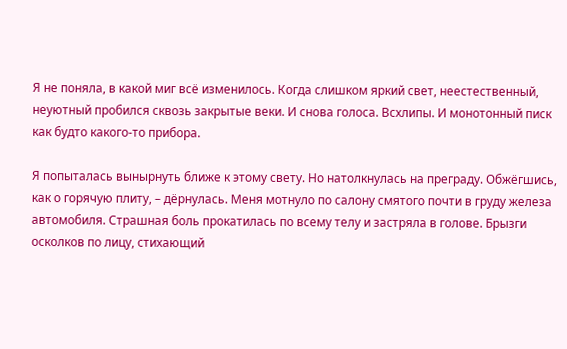Я не поняла, в какой миг всё изменилось. Когда слишком яркий свет, неестественный, неуютный пробился сквозь закрытые веки. И снова голоса. Всхлипы. И монотонный писк как будто какого-то прибора.

Я попыталась вынырнуть ближе к этому свету. Но натолкнулась на преграду. Обжёгшись, как о горячую плиту, – дёрнулась. Меня мотнуло по салону смятого почти в груду железа автомобиля. Страшная боль прокатилась по всему телу и застряла в голове. Брызги осколков по лицу, стихающий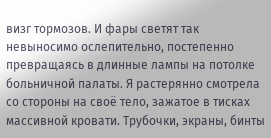визг тормозов. И фары светят так невыносимо ослепительно, постепенно превращаясь в длинные лампы на потолке больничной палаты. Я растерянно смотрела со стороны на своё тело, зажатое в тисках массивной кровати. Трубочки, экраны, бинты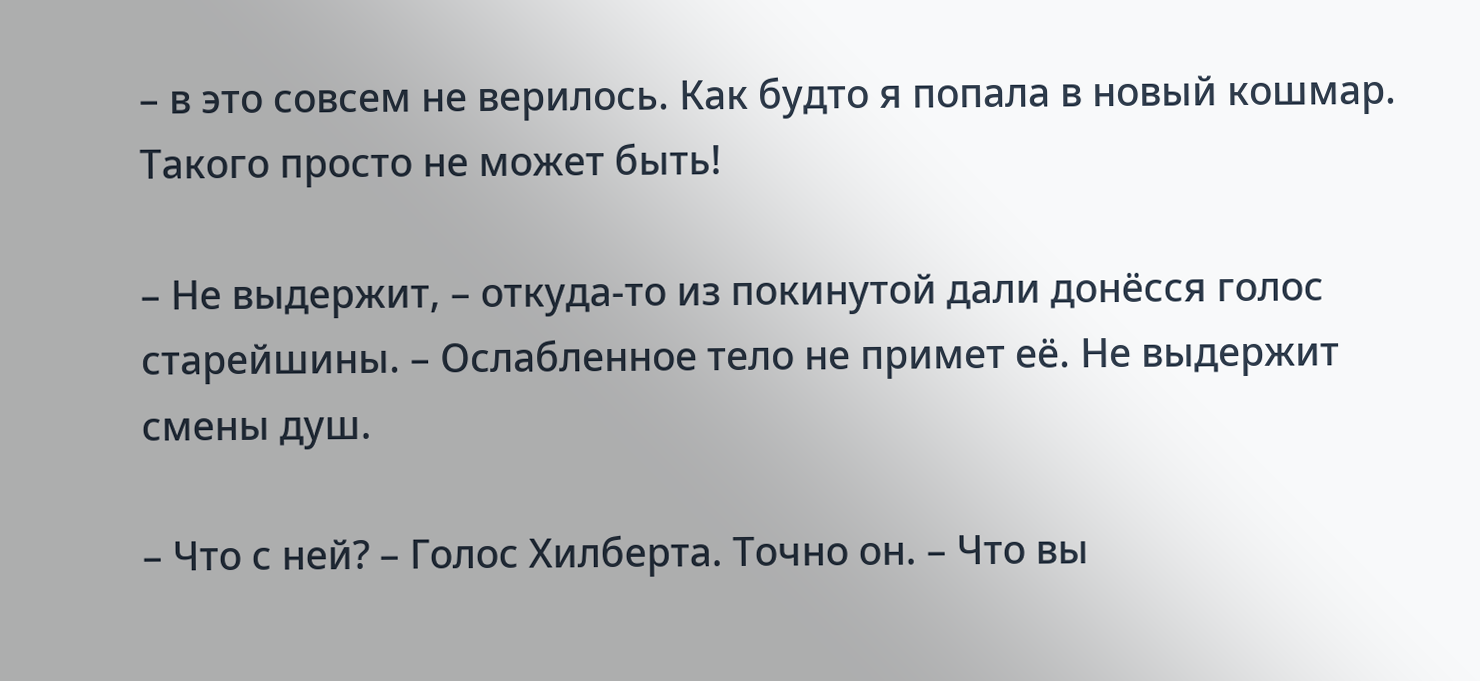– в это совсем не верилось. Как будто я попала в новый кошмар. Такого просто не может быть!

– Не выдержит, – откуда-то из покинутой дали донёсся голос старейшины. – Ослабленное тело не примет её. Не выдержит смены душ.

– Что с ней? – Голос Хилберта. Точно он. – Что вы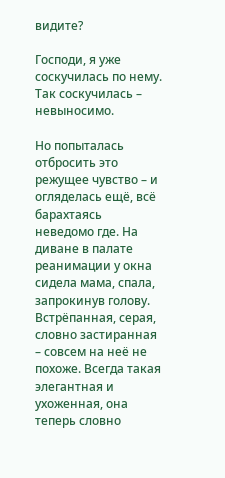видите?

Господи, я уже соскучилась по нему. Так соскучилась – невыносимо.

Но попыталась отбросить это режущее чувство – и огляделась ещё, всё барахтаясь неведомо где. На диване в палате реанимации у окна сидела мама, спала, запрокинув голову. Встрёпанная, серая, словно застиранная – совсем на неё не похоже. Всегда такая элегантная и ухоженная, она теперь словно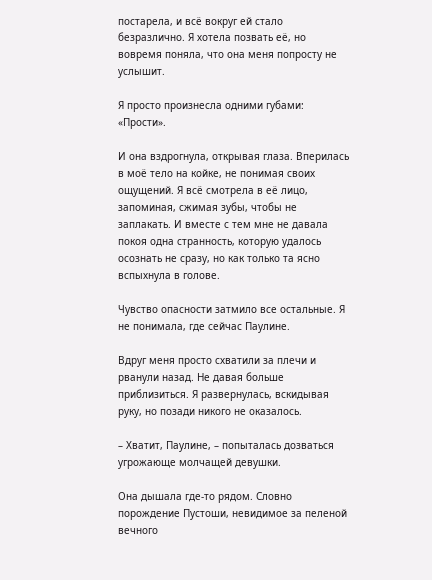постарела, и всё вокруг ей стало безразлично. Я хотела позвать её, но вовремя поняла, что она меня попросту не услышит.

Я просто произнесла одними губами: «Прости».

И она вздрогнула, открывая глаза. Вперилась в моё тело на койке, не понимая своих ощущений. Я всё смотрела в её лицо, запоминая, сжимая зубы, чтобы не заплакать. И вместе с тем мне не давала покоя одна странность, которую удалось осознать не сразу, но как только та ясно вспыхнула в голове.

Чувство опасности затмило все остальные. Я не понимала, где сейчас Паулине.

Вдруг меня просто схватили за плечи и рванули назад. Не давая больше приблизиться. Я развернулась, вскидывая руку, но позади никого не оказалось.

– Хватит, Паулине, – попыталась дозваться угрожающе молчащей девушки.

Она дышала где-то рядом. Словно порождение Пустоши, невидимое за пеленой вечного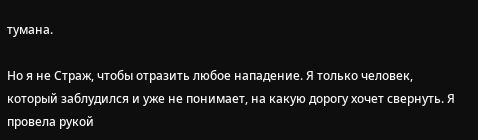тумана.

Но я не Страж, чтобы отразить любое нападение. Я только человек, который заблудился и уже не понимает, на какую дорогу хочет свернуть. Я провела рукой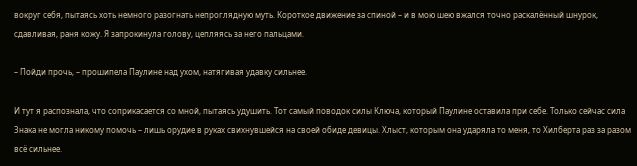вокруг себя, пытаясь хоть немного разогнать непроглядную муть. Короткое движение за спиной – и в мою шею вжался точно раскалённый шнурок, сдавливая, раня кожу. Я запрокинула голову, цепляясь за него пальцами.

– Пойди прочь, – прошипела Паулине над ухом, натягивая удавку сильнее.

И тут я распознала, что соприкасается со мной, пытаясь удушить. Тот самый поводок силы Ключа, который Паулине оставила при себе. Только сейчас сила Знака не могла никому помочь – лишь орудие в руках свихнувшейся на своей обиде девицы. Хлыст, которым она ударяла то меня, то Хилберта раз за разом всё сильнее.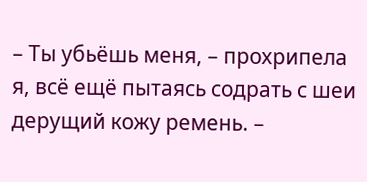– Ты убьёшь меня, – прохрипела я, всё ещё пытаясь содрать с шеи дерущий кожу ремень. –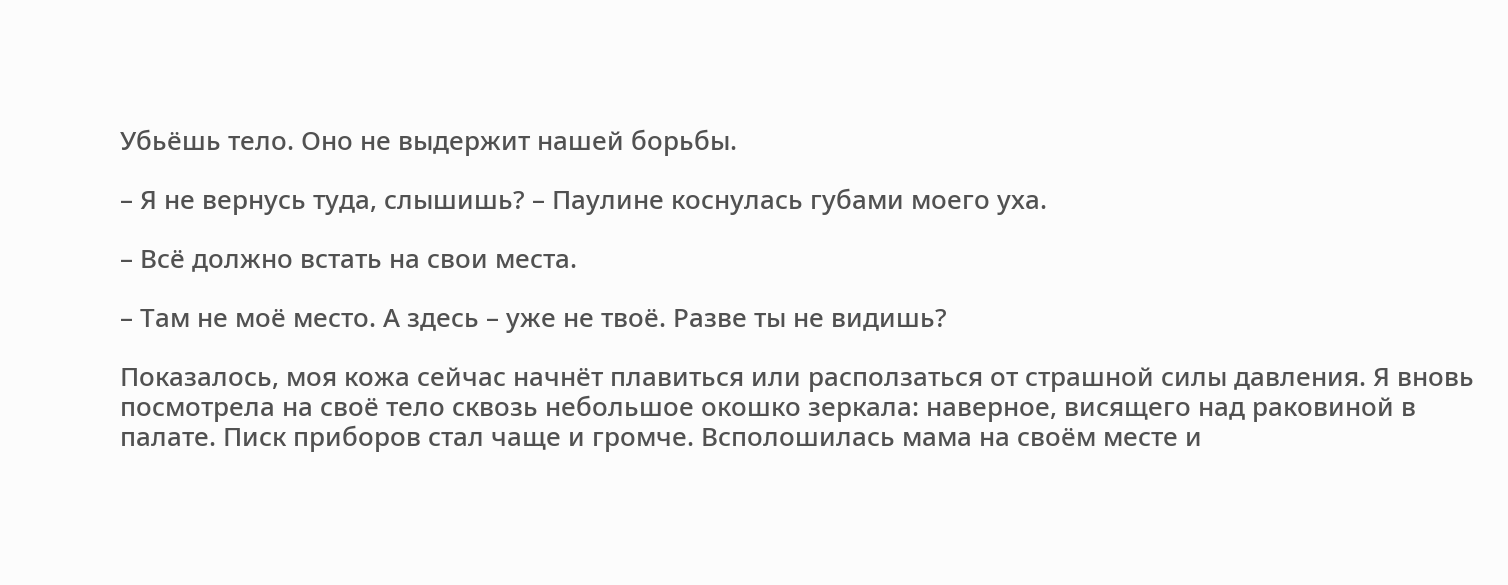Убьёшь тело. Оно не выдержит нашей борьбы.

– Я не вернусь туда, слышишь? – Паулине коснулась губами моего уха.

– Всё должно встать на свои места.

– Там не моё место. А здесь – уже не твоё. Разве ты не видишь?

Показалось, моя кожа сейчас начнёт плавиться или расползаться от страшной силы давления. Я вновь посмотрела на своё тело сквозь небольшое окошко зеркала: наверное, висящего над раковиной в палате. Писк приборов стал чаще и громче. Всполошилась мама на своём месте и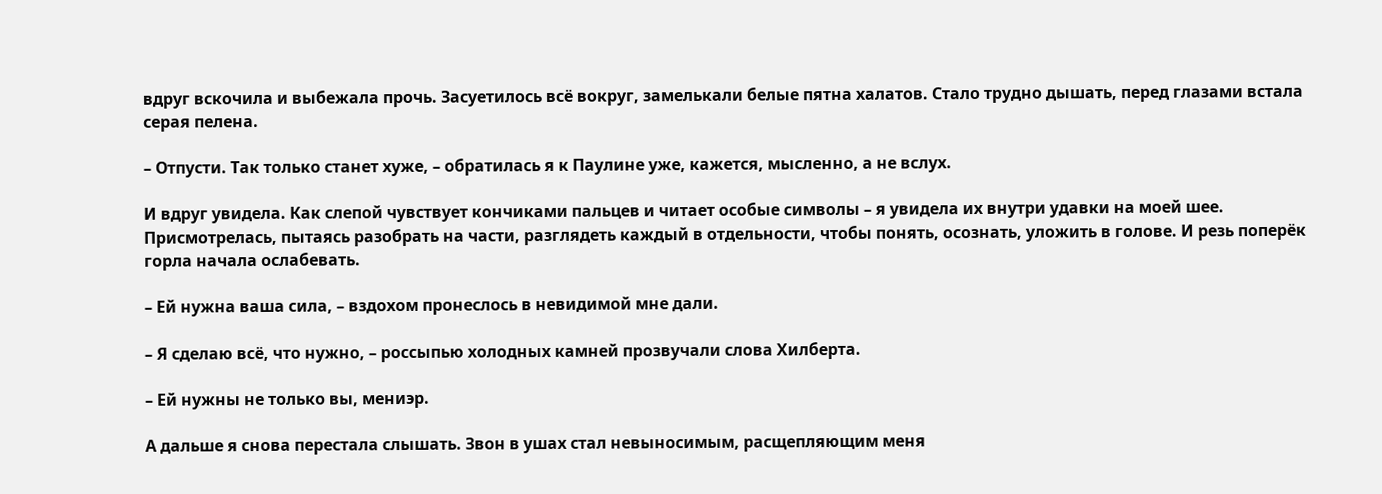вдруг вскочила и выбежала прочь. Засуетилось всё вокруг, замелькали белые пятна халатов. Стало трудно дышать, перед глазами встала серая пелена.

– Отпусти. Так только станет хуже, – обратилась я к Паулине уже, кажется, мысленно, а не вслух.

И вдруг увидела. Как слепой чувствует кончиками пальцев и читает особые символы – я увидела их внутри удавки на моей шее. Присмотрелась, пытаясь разобрать на части, разглядеть каждый в отдельности, чтобы понять, осознать, уложить в голове. И резь поперёк горла начала ослабевать.

– Ей нужна ваша сила, – вздохом пронеслось в невидимой мне дали.

– Я сделаю всё, что нужно, – россыпью холодных камней прозвучали слова Хилберта.

– Ей нужны не только вы, мениэр.

А дальше я снова перестала слышать. Звон в ушах стал невыносимым, расщепляющим меня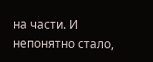на части. И непонятно стало,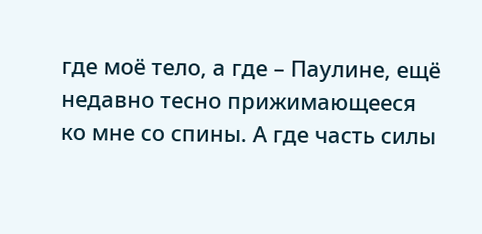где моё тело, а где – Паулине, ещё недавно тесно прижимающееся ко мне со спины. А где часть силы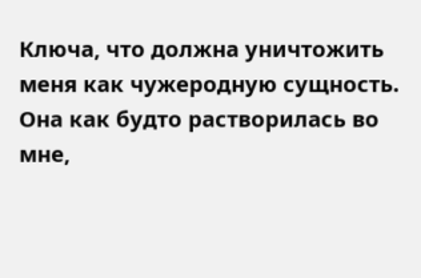Ключа, что должна уничтожить меня как чужеродную сущность. Она как будто растворилась во мне,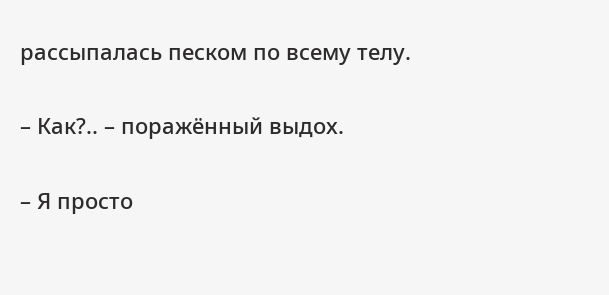рассыпалась песком по всему телу.

– Как?.. – поражённый выдох.

– Я просто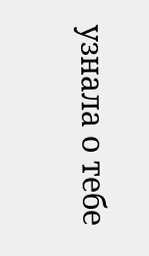узнала о тебе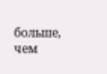больше, чем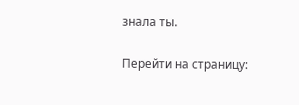знала ты.

Перейти на страницу: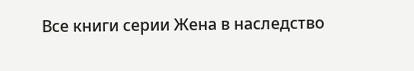Все книги серии Жена в наследство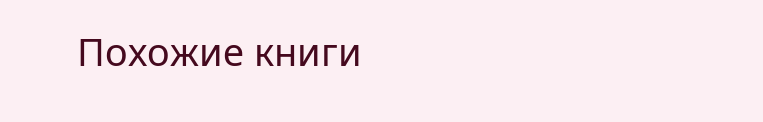Похожие книги